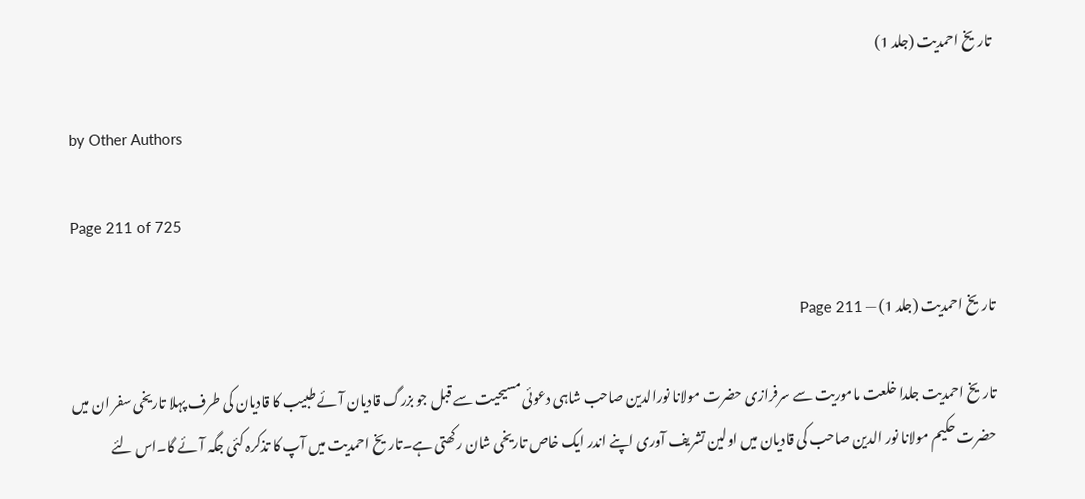تاریخ احمدیت (جلد 1)

by Other Authors

Page 211 of 725

تاریخ احمدیت (جلد 1) — Page 211

تاریخ احمدیت جلدا خلعت ماموریت سے سرفرازی حضرت مولانا نورالدین صاحب شاہی دعوئی مسیحیت سے قبل جو بزرگ قادیان آئے طبیب کا قادیان کی طرف پہلا تاریخی سفر ان میں حضرت حکیم مولانا نور الدین صاحب کی قادیان میں اولین تشریف آوری اپنے اندر ایک خاص تاریخی شان رکھتی ہے۔تاریخ احمدیت میں آپ کا تذکرہ کئی جگہ آئے گا۔اس لئے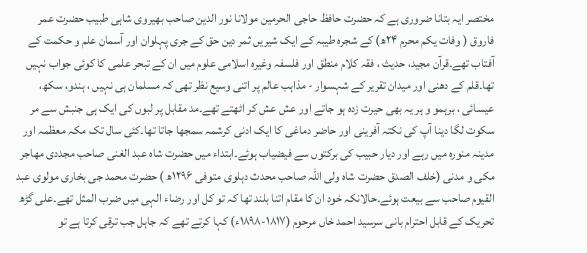مختصر ایہ بتانا ضروری ہے کہ حضرت حافظ حاجی الحرمین مولانا نور الدین صاحب بھیروی شاہی طبیب حضرت عمر فاروق ( وفات یکم محرم ۲۴ھ) کے شجرہ طیبہ کے ایک شیریں ثمر دین حق کے جری پہلوان اور آسمان علم و حکمت کے آفتاب تھے۔قرآن مجید، حدیث ، فقہ کلام منطق اور فلسفہ وغیرہ اسلامی علوم میں ان کے تبحر علمی کا کوئی جواب نہیں تھا۔قلم کے دھنی اور میدان تقریر کے شہسوار - مذاہب عالم پر اتنی وسیع نظر تھی کہ مسلمان ہی نہیں ، ہندو، سکھ، عیسائی ، برہمو و ہر یہ بھی حیرت زدہ ہو جاتے اور عش عش کر اٹھتے تھے۔مد مقابل پر لبوں کی ایک ہی جنبش سے مر سکوت لگا دینا آپ کی نکتہ آفرینی اور حاضر دماغی کا ایک ادنی کرشمہ سمجھا جاتا تھا۔کئی سال تک مکہ معظمہ اور مدینہ منورہ میں رہے اور دیار حبیب کی برکتوں سے فیضیاب ہوئے۔ابتداء میں حضرت شاہ عبد الغنی صاحب مجددی مهاجر مکی و مدنی (خلف الصدق حضرت شاہ ولی اللہ صاحب محدث دہلوی متوفی ۱۲۹۶ھ ) حضرت محمد جی بخاری مولوی عبد القیوم صاحب سے بیعت ہوئے۔حالانکہ خود ان کا مقام اتنا بلند تھا کہ تو کل اور رضاء الہی میں ضرب المثل تھے۔علی گڑھ تحریک کے قابل احترام بانی سرسید احمد خاں مرحوم (۱۸۱۷-۱۸۹۸ء) کہا کرتے تھے کہ جاہل جب ترقی کرتا ہے تو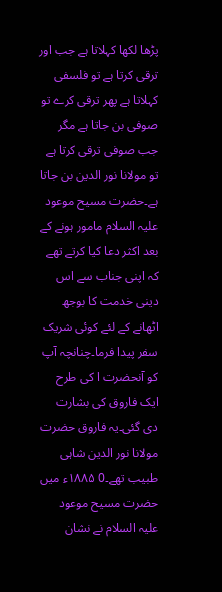پڑھا لکھا کہلاتا ہے جب اور ترقی کرتا ہے تو فلسفی کہلاتا ہے پھر ترقی کرے تو صوفی بن جاتا ہے مگر جب صوفی ترقی کرتا ہے تو مولانا نور الدین بن جاتا ہے۔حضرت مسیح موعود علیہ السلام مامور ہونے کے بعد اکثر دعا کیا کرتے تھے کہ اپنی جناب سے اس دینی خدمت کا بوجھ اٹھانے کے لئے کوئی شریک سفر پیدا فرما۔چنانچہ آپ کو آنحضرت ا کی طرح ایک فاروق کی بشارت دی گئی۔یہ فاروق حضرت مولانا نور الدین شاہی طبیب تھے۔0 ۱۸۸۵ء میں حضرت مسیح موعود علیہ السلام نے نشان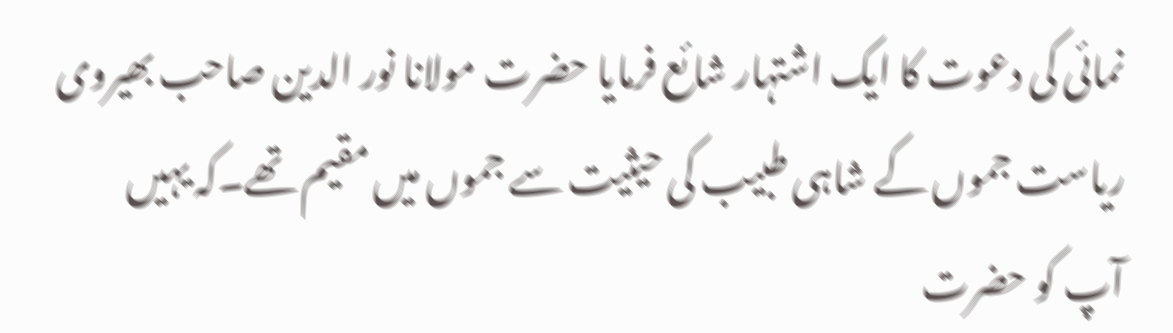نمائی کی دعوت کا ایک اشتہار شائع فرمایا حضرت مولانا نور الدین صاحب بھیروی ریاست جموں کے شاہی طبیب کی حیثیت سے جموں میں مقیم تھے۔کہ یہیں آپ کو حضرت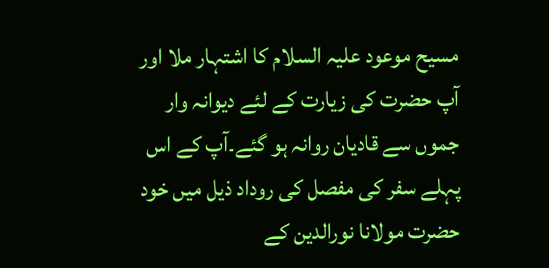مسیح موعود علیہ السلام کا اشتہار ملا اور آپ حضرت کی زیارت کے لئے دیوانہ وار جموں سے قادیان روانہ ہو گئے۔آپ کے اس پہلے سفر کی مفصل کی روداد ذیل میں خود حضرت مولانا نورالدین کے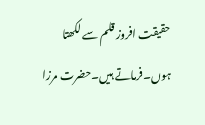حقیقت افروز قلم سے لکھتا ہوں۔فرماتے ہیں۔حضرت مرزا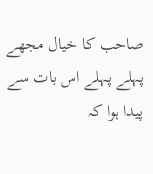صاحب کا خیال مجھے پہلے پہلے اس بات سے پیدا ہوا کہ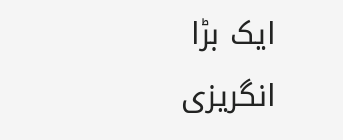ایک بڑا انگریزی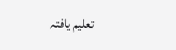تعلیم یافتہ